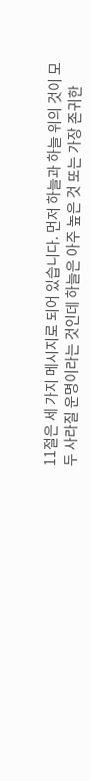11절은 세 가지 메시지로 되어 있습니다. 먼저 하늘과 하늘 위의 것이 모두 사라질 운명이라는 것인데 하늘은 아주 높은 것 또는 가장 존귀한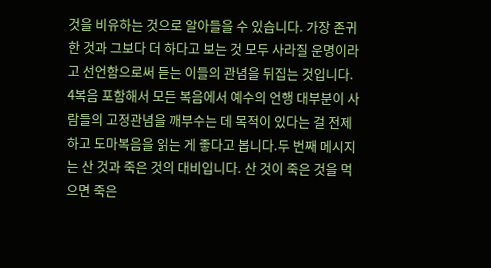것을 비유하는 것으로 알아들을 수 있습니다. 가장 존귀한 것과 그보다 더 하다고 보는 것 모두 사라질 운명이라고 선언함으로써 듣는 이들의 관념을 뒤집는 것입니다. 4복음 포함해서 모든 복음에서 예수의 언행 대부분이 사람들의 고정관념을 깨부수는 데 목적이 있다는 걸 전제하고 도마복음을 읽는 게 좋다고 봅니다.두 번째 메시지는 산 것과 죽은 것의 대비입니다. 산 것이 죽은 것을 먹으면 죽은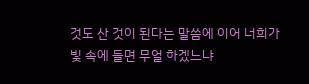것도 산 것이 된다는 말씀에 이어 너희가 빛 속에 들면 무얼 하겠느냐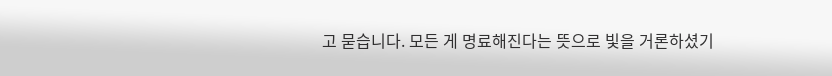고 묻습니다. 모든 게 명료해진다는 뜻으로 빛을 거론하셨기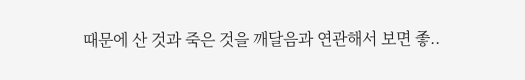때문에 산 것과 죽은 것을 깨달음과 연관해서 보면 좋..